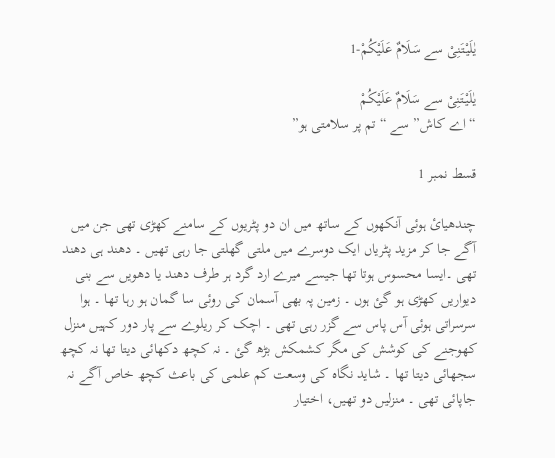یٰلَیْتَنِیْ سے سَلَامٌ عَلَيْكُمْ-1

یٰلَیْتَنِیْ سے سَلَامٌ عَلَيْكُمْ
“اے کاش” سے “تم پر سلامتی ہو”

قسط نمبر 1

چندھیائ ہوئی آنکھوں کے ساتھ میں ان دو پٹریوں کے سامنے کھڑی تھی جن میں آگے جا کر مزید پٹریاں ایک دوسرے میں ملتی گھلتی جا رہی تھیں ۔ دھند ہی دھند تھی ۔ایسا محسوس ہوتا تھا جیسے میرے ارد گرد ہر طرف دھند یا دھویں سے بنی دیواریں کھڑی ہو گئ ہوں ۔ زمین پہ بھی آسمان کی روئی سا گمان ہو رہا تھا ۔ ہوا سرسراتی ہوئی آس پاس سے گزر رہی تھی ۔ اچک کر ریلوے سے پار دور کہیں منزل کھوجنے کی کوشش کی مگر کشمکش بڑھ گئ ۔ نہ کچھ دکھائی دیتا تھا نہ کچھ سجھائی دیتا تھا ۔ شاید نگاہ کی وسعت کم علمی کی باعث کچھ خاص آگے نہ جاپائی تھی ۔ منزلیں دو تھیں، اختیار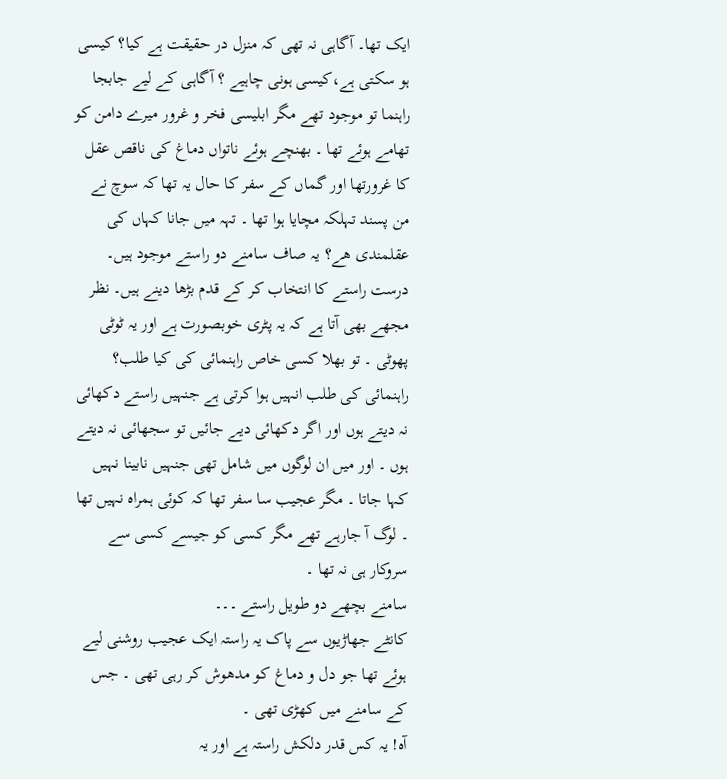ایک تھا۔ آگاہی نہ تھی کہ منزل در حقیقت ہے کیا؟ کیسی ہو سکتی ہے،کیسی ہونی چاہیے ؟ آگاہی کے لیے جابجا راہنما تو موجود تھے مگر ابلیسی فخر و غرور میرے دامن کو تھامے ہوئے تھا ۔ بھنچے ہوئے ناتواں دماغ کی ناقص عقل کا غرورتھا اور گماں کے سفر کا حال یہ تھا کہ سوچ نے من پسند تہلکہ مچایا ہوا تھا ۔ تہہ میں جانا کہاں کی عقلمندی ھے؟ یہ صاف سامنے دو راستے موجود ہیں۔ درست راستے کا انتخاب کر کے قدم بڑھا دینے ہیں۔ نظر مجھے بھی آتا ہے کہ یہ پٹری خوبصورت ہے اور یہ ٹوٹی پھوٹی ۔ تو بھلا کسی خاص راہنمائی کی کیا طلب؟ راہنمائی کی طلب انہیں ہوا کرتی ہے جنہیں راستے دکھائی نہ دیتے ہوں اور اگر دکھائی دیے جائیں تو سجھائی نہ دیتے ہوں ۔ اور میں ان لوگوں میں شامل تھی جنہیں نابینا نہیں کہا جاتا ۔ مگر عجیب سا سفر تھا کہ کوئی ہمراہ نہیں تھا ۔ لوگ آ جارہے تھے مگر کسی کو جیسے کسی سے سروکار ہی نہ تھا ۔
سامنے بچھے دو طویل راستے ۔۔۔
کانٹے جھاڑیوں سے پاک یہ راستہ ایک عجیب روشنی لیے ہوئے تھا جو دل و دماغ کو مدھوش کر رہی تھی ۔ جس کے سامنے میں کھڑی تھی ۔
آہ! یہ کس قدر دلکش راستہ ہے اور یہ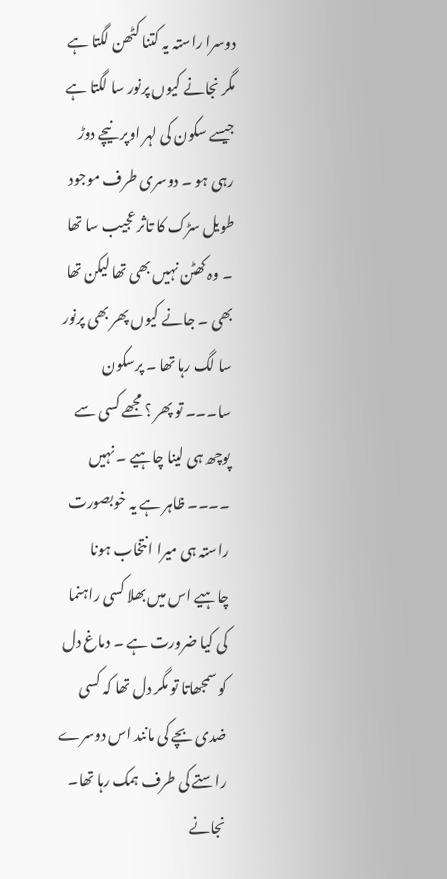دوسرا راستہ یہ کتنا کٹھن لگتا ہے مگر نجانے کیوں پرنور سا لگتا ہے جیسے سکون کی لہر اوپر نیچے دوڑ رہی ہو ۔ دوسری طرف موجود طویل سڑک کا تاثر عجیب سا تھا ۔ وہ کھٹن نہیں بھی تھا لیکن تھا بھی ۔ جانے کیوں پھر بھی پرنور سا لگ رہا تھا ۔ پرسکون سا۔۔۔ تو پھر ؟ مجھے کسی سے پوچھ ہی لینا چاہیے ۔ نہیں ۔۔۔۔ ظاہر ہے یہ خوبصورت راستہ ہی میرا انتخاب ہونا چاہیے اس میں بھلا کسی راہنما کی کیا ضرورت ہے ۔ دماغ دل کو سمجھاتا تو مگر دل تھا کہ کسی ضدی بچے کی مانند اس دوسرے راستے کی طرف ہمک رہا تھا۔ نجانے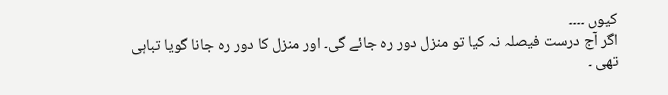کیوں ۔۔۔۔
اگر آج درست فیصلہ نہ کیا تو منزل دور رہ جائے گی۔ اور منزل کا دور رہ جانا گویا تباہی تھی ۔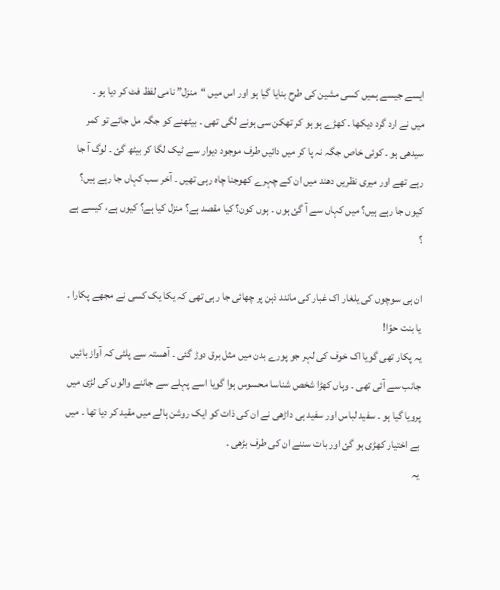ایسے جیسے ہمیں کسی مشین کی طرح بنایا گیا ہو اور اس میں “منزل” نامی لفظ فٹ کر دیا ہو ۔
میں نے ارد گرد دیکھا ۔ کھڑے ہو ہو کر تھکن سی ہونے لگی تھی ۔ بیٹھنے کو جگہ مل جائے تو کمر سیدھی ہو ۔ کوئی خاص جگہ نہ پا کر میں دائیں طرف موجود دیوار سے ٹیک لگا کر بیٹھ گئ ۔ لوگ آ جا رہے تھے اور میری نظریں دھند میں ان کے چہرے کھوجنا چاہ رہی تھیں ۔ آخر سب کہاں جا رہے ہیں؟ کیوں جا رہے ہیں؟ میں کہاں سے آ گئ ہوں ۔ ہوں کون؟ کیا مقصد ہے؟ منزل کیا ہے؟ کیوں ہے، کیسے ہے ؟

ان ہی سوچوں کی یلغار اک غبار کی مانند ذہن پر چھائی جا رہی تھی کہ یکا یک کسی نے مجھے پکارا ۔
یا بنت حوّا!
یہ پکار تھی گویا اک خوف کی لہر جو پورے بدن میں مثل برق دوڑ گئی ۔ آھستہ سے پلٹی کہ آواز بائیں جانب سے آئی تھی ۔ وہاں کھڑا شخص شناسا محسوس ہوا گویا اسے پہلے سے جاننے والوں کی لڑی میں پرویا گیا ہو ۔ سفید لباس اور سفید ہی داڑھی نے ان کی ذات کو ایک روشن ہالے میں مقید کر دیا تھا ۔ میں بے اختیار کھڑی ہو گئ اور بات سننے ان کی طرف بڑھی ۔
یہ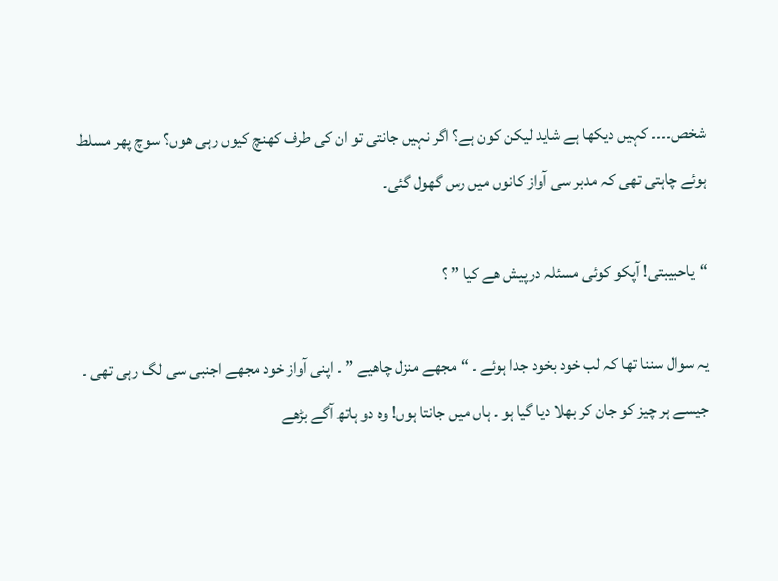شخص۔۔۔۔ کہیں دیکھا ہے شاید لیکن کون ہے؟ اگر نہیں جانتی تو ان کی طرف کھنچ کیوں رہی ھوں؟ سوچ پھر مسلط ہوئے چاہتی تھی کہ مدبر سی آواز کانوں میں رس گھول گئی۔

“یاحبیبتی! آپکو کوئی مسئلہ درپیش ھے کیا ” ؟

یہ سوال سننا تھا کہ لب خود بخود جدا ہوئے ۔ “مجھے منزل چاھیے ” ۔ اپنی آواز خود مجھے اجنبی سی لگ رہی تھی ۔ جیسے ہر چیز کو جان کر بھلا دیا گیا ہو ۔ ہاں میں جانتا ہوں! وہ دو ہاتھ آگے بڑھے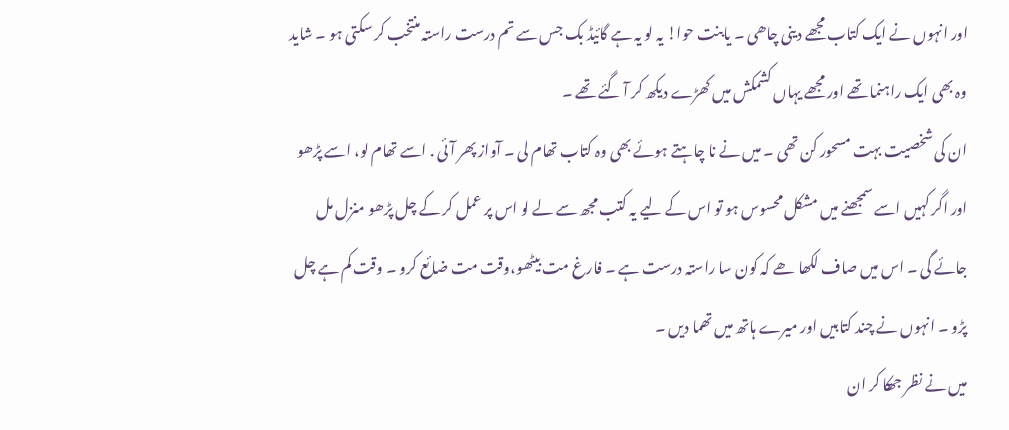اور انہوں نے ایک کتاب مجھے دینی چاھی ۔ یابنت حوا! یہ لو یہ ہے گائیڈ بک جس سے تم درست راستہ منتخب کر سکتی ہو ۔ شاید وہ بھی ایک راہنما تھے اور مجھے یہاں کشمکش میں کھڑے دیکھ کر آ گئے تھے ۔
ان کی شخصیت بہت مسحور کن تھی ۔ میں نے نا چاہتے ہوئے بھی وہ کتاب تھام لی ۔ آواز پھر آئی . اسے تھام لو، اسے پڑھو اور اگر کہیں اسے سمجھنے میں مشکل محسوس ہو تو اس کے لیے یہ کتب مجھ سے لے لو اس پر عمل کر کے چل پڑھو منزل مل جائے گی ۔ اس میں صاف لکھا ھے کہ کون سا راستہ درست ہے ۔ فارغ مت بیٹھو،وقت مت ضائع کرو ۔ وقت کم ہے چل پڑو ۔ انہوں نے چند کتابیں اور میرے ہاتھ میں تھما دیں ۔
میں نے نظر جھکا کر ان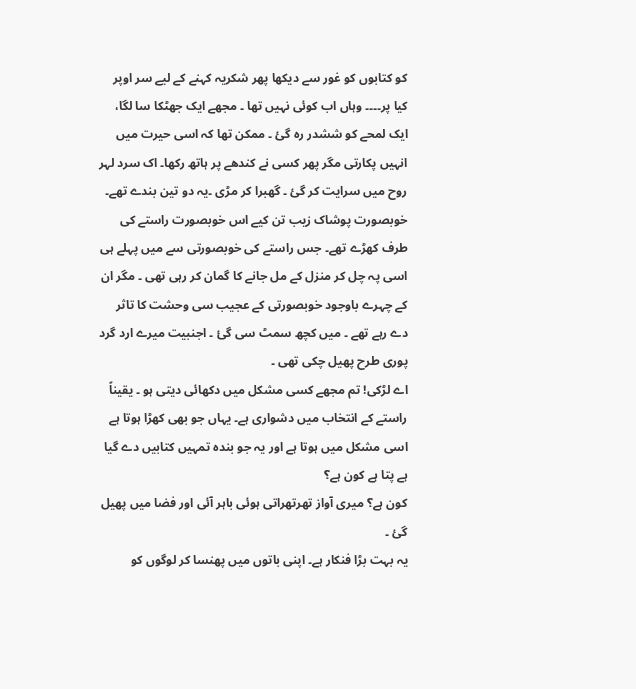کو کتابوں کو غور سے دیکھا پھر شکریہ کہنے کے لیے سر اوپر کیا پر۔۔۔۔ وہاں اب کوئی نہیں تھا ۔ مجھے ایک جھٹکا سا لگا، ایک لمحے کو ششدر رہ گئ ۔ ممکن تھا کہ اسی حیرت میں انہیں پکارتی مگر پھر کسی نے کندھے پر ہاتھ رکھا۔ اک سرد لہر روح میں سرایت کر گئ ۔ گھبرا کر مڑی ۔یہ دو تین بندے تھے۔ خوبصورت پوشاک زیب تن کیے اس خوبصورت راستے کی طرف کھڑے تھے۔ جس راستے کی خوبصورتی سے میں پہلے ہی اسی پہ چل کر منزل کے مل جانے کا گمان کر رہی تھی ۔ مگر ان کے چہرے باوجود خوبصورتی کے عجیب سی وحشت کا تاثر دے رہے تھے ۔ میں کچھ سمٹ سی گئ ۔ اجنبیت میرے ارد گرد پوری طرح پھیل چکی تھی ۔
اے لڑکی! تم مجھے کسی مشکل میں دکھائی دیتی ہو ۔ یقیناً راستے کے انتخاب میں دشواری ہے۔ یہاں جو بھی کھڑا ہوتا ہے اسی مشکل میں ہوتا ہے اور یہ جو بندہ تمہیں کتابیں دے گیا ہے پتا ہے کون ہے؟
کون ہے؟ میری آواز تھرتھراتی ہوئی باہر آئی اور فضا میں پھیل گئ ۔
یہ بہت بڑا فنکار ہے۔ اپنی باتوں میں پھنسا کر لوگوں کو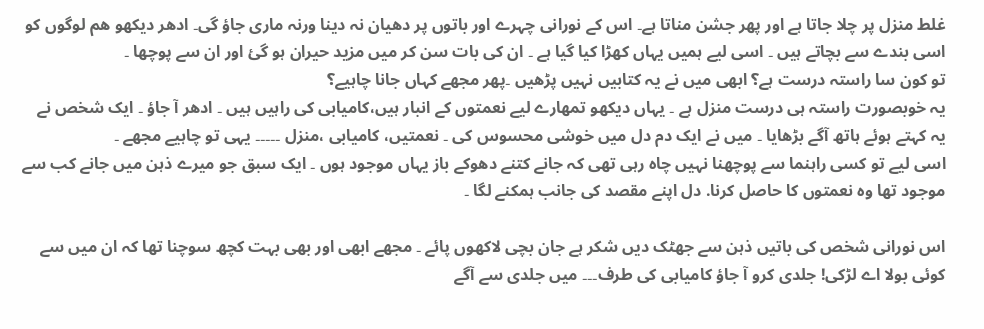غلط منزل پر چلا جاتا ہے اور پھر جشن مناتا ہے۔ اس کے نورانی چہرے اور باتوں پر دھیان نہ دینا ورنہ ماری جاؤ گی۔ ادھر دیکھو ھم لوگوں کو اسی بندے سے بچاتے ہیں ۔ اسی لیے ہمیں یہاں کھڑا کیا گیا ہے ۔ ان کی بات سن کر میں مزید حیران ہو گئ اور ان سے پوچھا ۔
تو کون سا راستہ درست ہے؟ ابھی میں نے یہ کتابیں نہیں پڑھیں ۔پھر مجھے کہاں جانا چاہیے؟
یہ خوبصورت راستہ ہی درست منزل ہے ۔ یہاں دیکھو تمھارے لیے نعمتوں کے انبار ہیں،کامیابی کی راہیں ہیں ۔ ادھر آ جاؤ ۔ ایک شخص نے یہ کہتے ہوئے ہاتھ آگے بڑھایا ۔ میں نے ایک دم دل میں خوشی محسوس کی ۔ نعمتیں، کامیابی ،منزل ۔۔۔۔۔ یہی تو چاہیے مجھے ۔
اسی لیے تو کسی راہنما سے پوچھنا نہیں چاہ رہی تھی کہ جانے کتنے دھوکے باز یہاں موجود ہوں ۔ ایک سبق جو میرے ذہن میں جانے کب سے موجود تھا وہ نعمتوں کا حاصل کرنا. دل اپنے مقصد کی جانب ہمکنے لگا ۔

اس نورانی شخص کی باتیں ذہن سے جھٹک دیں شکر ہے جان بچی لاکھوں پائے ۔ مجھے ابھی اور بھی بہت کچھ سوچنا تھا کہ ان میں سے کوئی بولا اے لڑکی! جلدی کرو آ جاؤ کامیابی کی طرف۔۔۔ میں جلدی سے آگے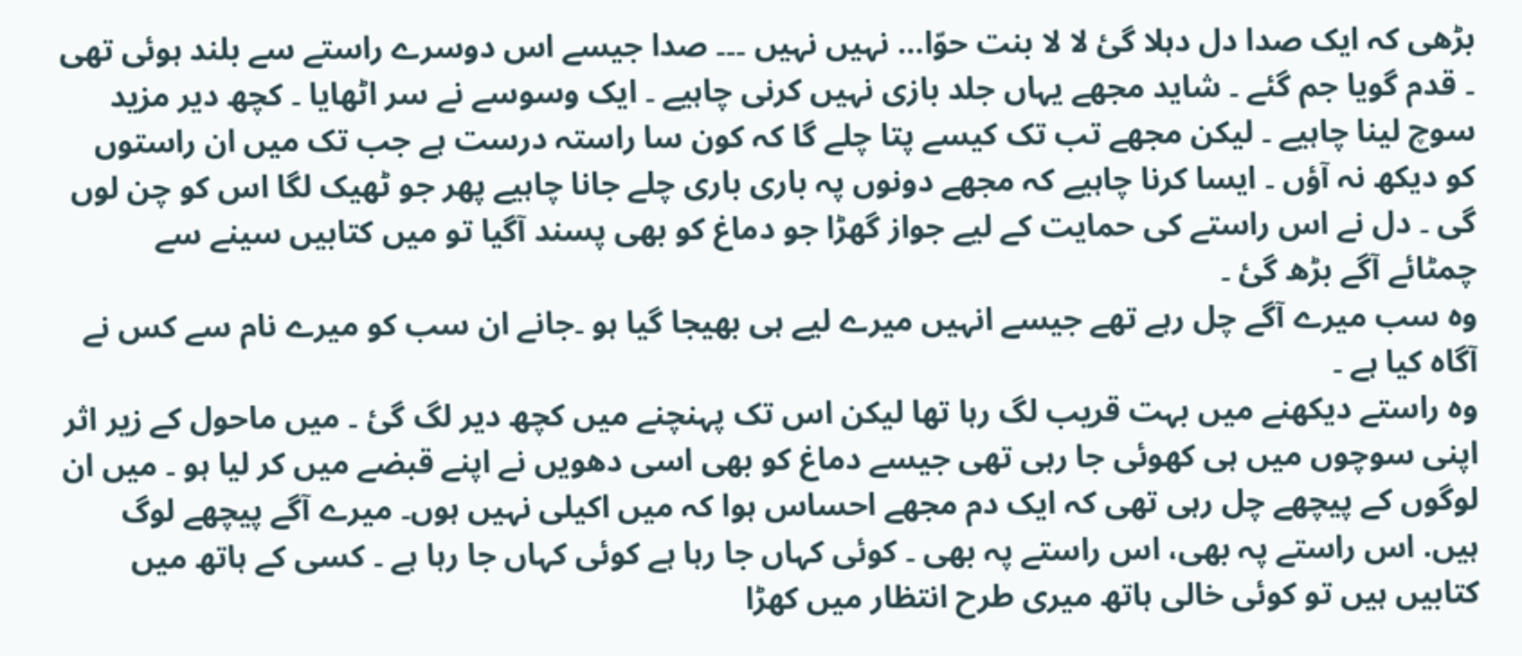بڑھی کہ ایک صدا دل دہلا گئ لا لا بنت حوّا… نہیں نہیں ۔۔۔ صدا جیسے اس دوسرے راستے سے بلند ہوئی تھی ۔ قدم گویا جم گئے ۔ شاید مجھے یہاں جلد بازی نہیں کرنی چاہیے ۔ ایک وسوسے نے سر اٹھایا ۔ کچھ دیر مزید سوچ لینا چاہیے ۔ لیکن مجھے تب تک کیسے پتا چلے گا کہ کون سا راستہ درست ہے جب تک میں ان راستوں کو دیکھ نہ آؤں ۔ ایسا کرنا چاہیے کہ مجھے دونوں پہ باری باری چلے جانا چاہیے پھر جو ٹھیک لگا اس کو چن لوں گی ۔ دل نے اس راستے کی حمایت کے لیے جواز گھڑا جو دماغ کو بھی پسند آگیا تو میں کتابیں سینے سے چمٹائے آگے بڑھ گئ ۔
وہ سب میرے آگے چل رہے تھے جیسے انہیں میرے لیے ہی بھیجا گیا ہو ۔جانے ان سب کو میرے نام سے کس نے آگاہ کیا ہے ۔
وہ راستے دیکھنے میں بہت قریب لگ رہا تھا لیکن اس تک پہنچنے میں کچھ دیر لگ گئ ۔ میں ماحول کے زیر اثر اپنی سوچوں میں ہی کھوئی جا رہی تھی جیسے دماغ کو بھی اسی دھویں نے اپنے قبضے میں کر لیا ہو ۔ میں ان لوگوں کے پیچھے چل رہی تھی کہ ایک دم مجھے احساس ہوا کہ میں اکیلی نہیں ہوں۔ میرے آگے پیچھے لوگ ہیں. اس راستے پہ بھی، اس راستے پہ بھی ۔ کوئی کہاں جا رہا ہے کوئی کہاں جا رہا ہے ۔ کسی کے ہاتھ میں کتابیں ہیں تو کوئی خالی ہاتھ میری طرح انتظار میں کھڑا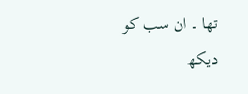تھا ۔ ان سب کو دیکھ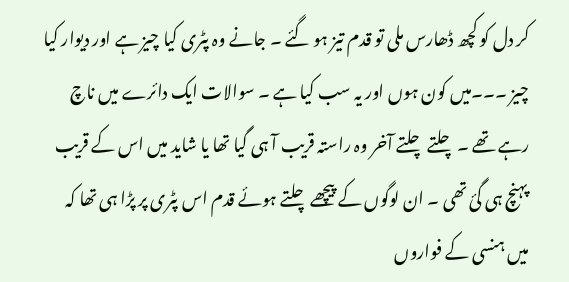کر دل کو کچھ ڈھارس ملی تو قدم تیز ہو گئے ۔ جانے وہ پٹری کیا چیز ہے اور دیوار کیا چیز ۔۔۔میں کون ہوں اور یہ سب کیا ہے ۔ سوالات ایک دائرے میں ناچ رہے تھے ۔ چلتے چلتے آخر وہ راستہ قریب آ ہی گیا تھا یا شاید میں اس کے قریب پہنچ ہی گئ تھی ۔ ان لوگوں کے پیچھے چلتے ہوئے قدم اس پٹری پر پڑا ہی تھا کہ میں ہنسی کے فواروں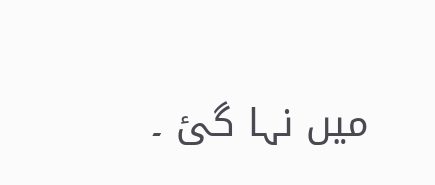میں نہا گئ ۔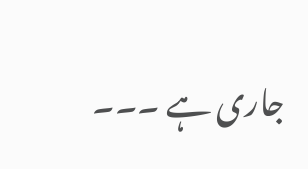جاری ہے ۔۔۔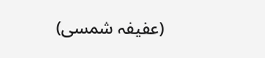(عفیفہ شمسی)